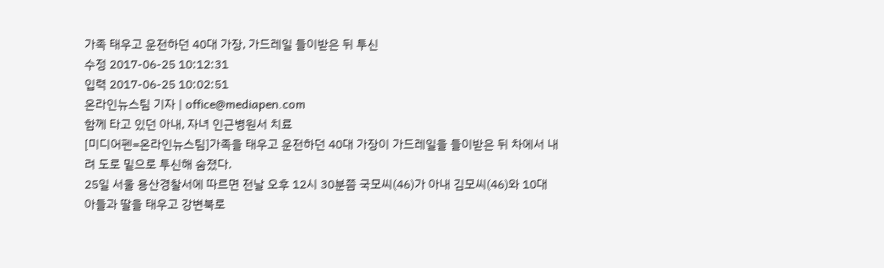가족 태우고 운전하던 40대 가장, 가드레일 들이받은 뒤 투신
수정 2017-06-25 10:12:31
입력 2017-06-25 10:02:51
온라인뉴스팀 기자 | office@mediapen.com
함께 타고 있던 아내, 자녀 인근병원서 치료
[미디어펜=온라인뉴스팀]가족을 태우고 운전하던 40대 가장이 가드레일을 들이받은 뒤 차에서 내려 도로 밑으로 투신해 숨졌다.
25일 서울 용산경찰서에 따르면 전날 오후 12시 30분쯤 국모씨(46)가 아내 김모씨(46)와 10대 아들과 딸을 태우고 강변북로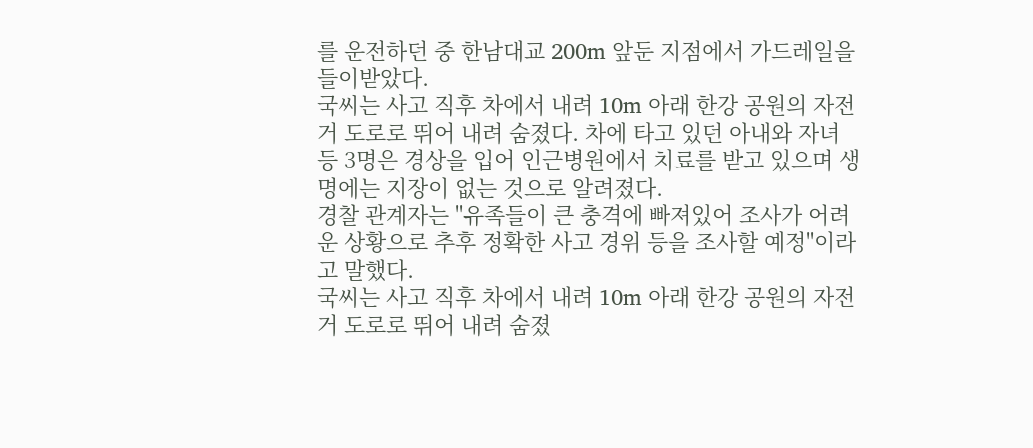를 운전하던 중 한남대교 200m 앞둔 지점에서 가드레일을 들이받았다.
국씨는 사고 직후 차에서 내려 10m 아래 한강 공원의 자전거 도로로 뛰어 내려 숨졌다. 차에 타고 있던 아내와 자녀 등 3명은 경상을 입어 인근병원에서 치료를 받고 있으며 생명에는 지장이 없는 것으로 알려졌다.
경찰 관계자는 "유족들이 큰 충격에 빠져있어 조사가 어려운 상황으로 추후 정확한 사고 경위 등을 조사할 예정"이라고 말했다.
국씨는 사고 직후 차에서 내려 10m 아래 한강 공원의 자전거 도로로 뛰어 내려 숨졌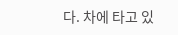다. 차에 타고 있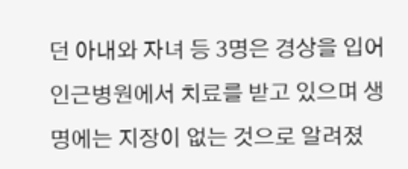던 아내와 자녀 등 3명은 경상을 입어 인근병원에서 치료를 받고 있으며 생명에는 지장이 없는 것으로 알려졌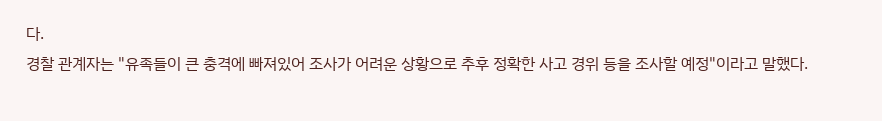다.
경찰 관계자는 "유족들이 큰 충격에 빠져있어 조사가 어려운 상황으로 추후 정확한 사고 경위 등을 조사할 예정"이라고 말했다.